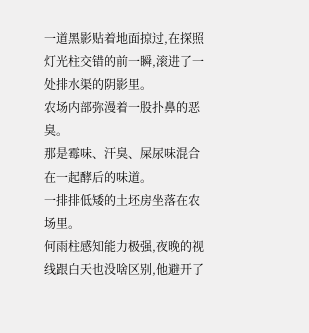一道黑影贴着地面掠过,在探照灯光柱交错的前一瞬,滚进了一处排水渠的阴影里。
农场内部弥漫着一股扑鼻的恶臭。
那是霉味、汗臭、屎尿味混合在一起酵后的味道。
一排排低矮的土坯房坐落在农场里。
何雨柱感知能力极强,夜晚的视线跟白天也没啥区别,他避开了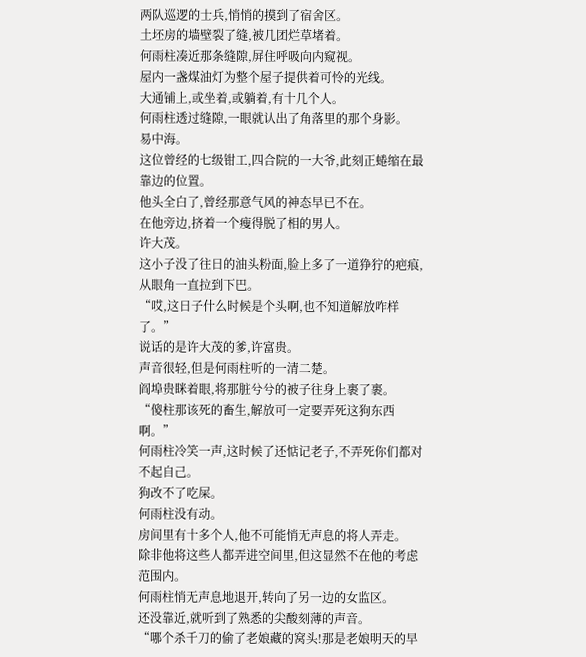两队巡逻的士兵,悄悄的摸到了宿舍区。
土坯房的墙壁裂了缝,被几团烂草堵着。
何雨柱凑近那条缝隙,屏住呼吸向内窥视。
屋内一盏煤油灯为整个屋子提供着可怜的光线。
大通铺上,或坐着,或躺着,有十几个人。
何雨柱透过缝隙,一眼就认出了角落里的那个身影。
易中海。
这位曾经的七级钳工,四合院的一大爷,此刻正蜷缩在最靠边的位置。
他头全白了,曾经那意气风的神态早已不在。
在他旁边,挤着一个瘦得脱了相的男人。
许大茂。
这小子没了往日的油头粉面,脸上多了一道狰狞的疤痕,从眼角一直拉到下巴。
“哎,这日子什么时候是个头啊,也不知道解放咋样了。”
说话的是许大茂的爹,许富贵。
声音很轻,但是何雨柱听的一清二楚。
阎埠贵眯着眼,将那脏兮兮的被子往身上裹了裹。
“傻柱那该死的畜生,解放可一定要弄死这狗东西啊。”
何雨柱冷笑一声,这时候了还惦记老子,不弄死你们都对不起自己。
狗改不了吃屎。
何雨柱没有动。
房间里有十多个人,他不可能悄无声息的将人弄走。
除非他将这些人都弄进空间里,但这显然不在他的考虑范围内。
何雨柱悄无声息地退开,转向了另一边的女监区。
还没靠近,就听到了熟悉的尖酸刻薄的声音。
“哪个杀千刀的偷了老娘藏的窝头!那是老娘明天的早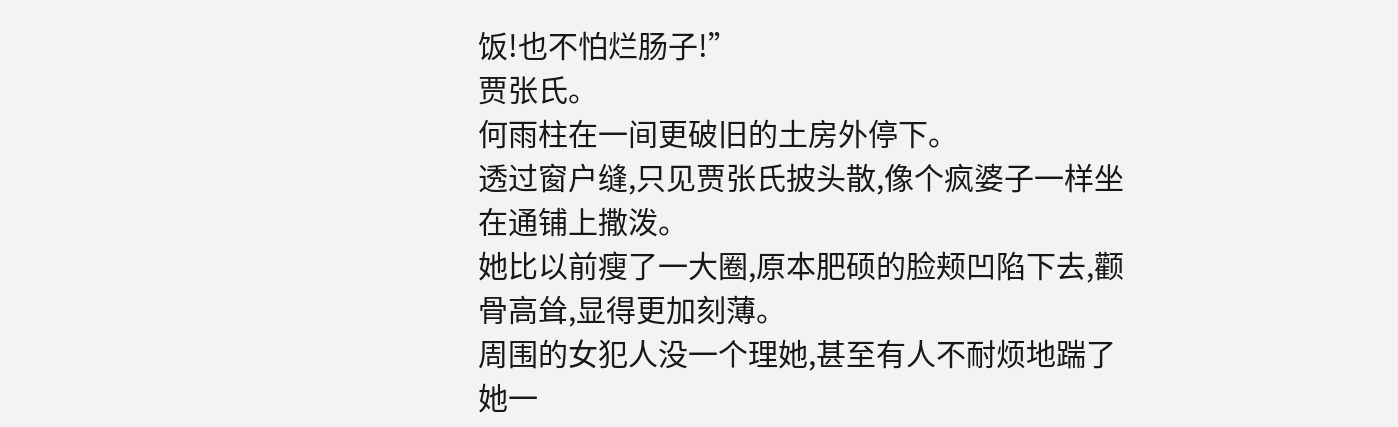饭!也不怕烂肠子!”
贾张氏。
何雨柱在一间更破旧的土房外停下。
透过窗户缝,只见贾张氏披头散,像个疯婆子一样坐在通铺上撒泼。
她比以前瘦了一大圈,原本肥硕的脸颊凹陷下去,颧骨高耸,显得更加刻薄。
周围的女犯人没一个理她,甚至有人不耐烦地踹了她一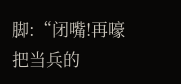脚:“闭嘴!再嚎把当兵的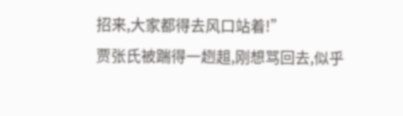招来,大家都得去风口站着!”
贾张氏被踹得一趔趄,刚想骂回去,似乎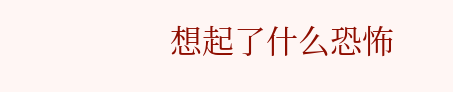想起了什么恐怖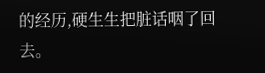的经历,硬生生把脏话咽了回去。